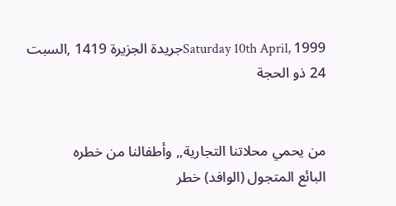Saturday 10th April, 1999جريدة الجزيرة 1419 ,السبت 24 ذو الحجة


من يحمي محلاتنا التجارية,, وأطفالنا من خطره
البائع المتجول (الوافد) خطر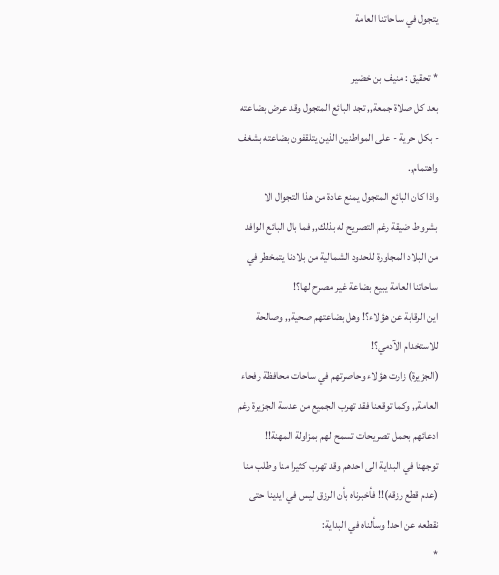يتجول في ساحاتنا العامة

* تحقيق : منيف بن خضير
بعد كل صلاة جمعة,, تجد البائع المتجول وقد عرض بضاعته - بكل حرية - على المواطنين الذين يتلقفون بضاعته بشغف واهتمام,.
واذا كان البائع المتجول يمنع عادة من هذا التجوال الا بشروط ضيقة رغم التصريح له بذلك,, فما بال البائع الوافد من البلاد المجاورة للحدود الشمالية من بلادنا يتمخطر في ساحاتنا العامة يبيع بضاعة غير مصرح لها؟!
اين الرقابة عن هؤلاء؟! وهل بضاعتهم صحية,, وصالحة للاستخدام الآدمي؟!
(الجزيرة) زارت هؤلاء وحاصرتهم في ساحات محافظة رفحاء العامة,, وكما توقعنا فقد تهرب الجميع من عدسة الجزيرة رغم ادعائهم بحمل تصريحات تسمح لهم بمزاولة المهنة!!
توجهنا في البداية الى احدهم وقد تهرب كثيرا منا وطلب منا (عدم قطع رزقه)!! فأخبرناه بأن الرزق ليس في ايدينا حتى نقطعه عن احد! وسألناه في البداية:
*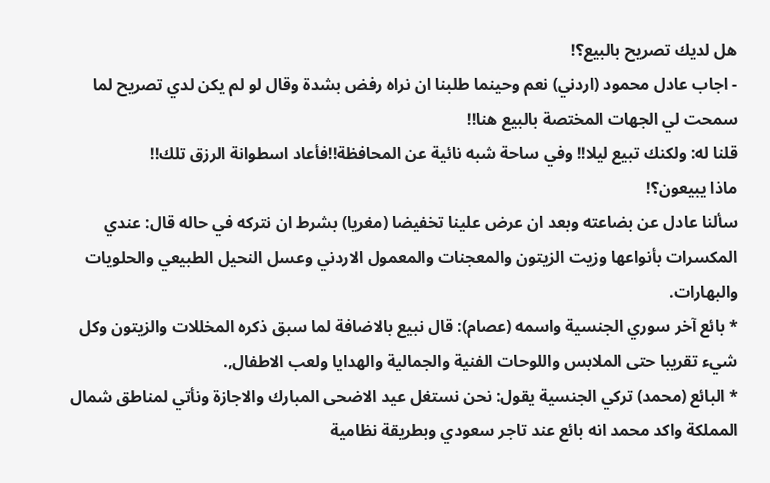هل لديك تصريح بالبيع؟!
- اجاب عادل محمود (اردني) نعم وحينما طلبنا ان نراه رفض بشدة وقال لو لم يكن لدي تصريح لما سمحت لي الجهات المختصة بالبيع هنا!!
قلنا له: ولكنك تبيع ليلا!! وفي ساحة شبه نائية عن المحافظة!!فأعاد اسطوانة الرزق تلك!!
ماذا يبيعون؟!
سألنا عادل عن بضاعته وبعد ان عرض علينا تخفيضا (مغريا) بشرط ان نتركه في حاله قال: عندي المكسرات بأنواعها وزيت الزيتون والمعجنات والمعمول الاردني وعسل النحيل الطبيعي والحلويات والبهارات.
* بائع آخر سوري الجنسية واسمه (عصام): قال نبيع بالاضافة لما سبق ذكره المخللات والزيتون وكل شيء تقريبا حتى الملابس واللوحات الفنية والجمالية والهدايا ولعب الاطفال,.
* البائع (محمد) تركي الجنسية يقول: نحن نستغل عيد الاضحى المبارك والاجازة ونأتي لمناطق شمال المملكة واكد محمد انه بائع عند تاجر سعودي وبطريقة نظامية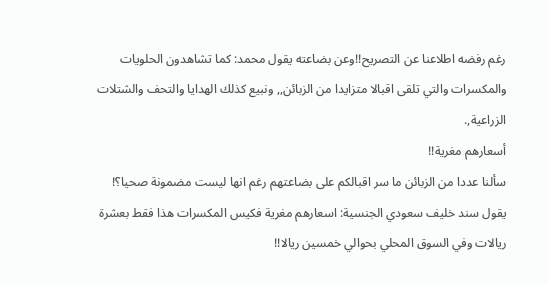رغم رفضه اطلاعنا عن التصريح!!وعن بضاعته يقول محمد: كما تشاهدون الحلويات والمكسرات والتي تلقى اقبالا متزايدا من الزبائن,, ونبيع كذلك الهدايا والتحف والشتلات الزراعية,.
أسعارهم مغرية!!
سألنا عددا من الزبائن ما سر اقبالكم على بضاعتهم رغم انها ليست مضمونة صحيا؟!
يقول سند خليف سعودي الجنسية: اسعارهم مغرية فكيس المكسرات هذا فقط بعشرة ريالات وفي السوق المحلي بحوالي خمسين ريالا!!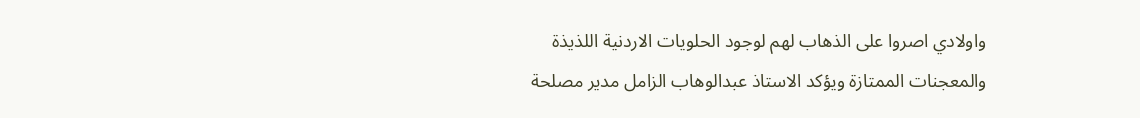واولادي اصروا على الذهاب لهم لوجود الحلويات الاردنية اللذيذة والمعجنات الممتازة ويؤكد الاستاذ عبدالوهاب الزامل مدير مصلحة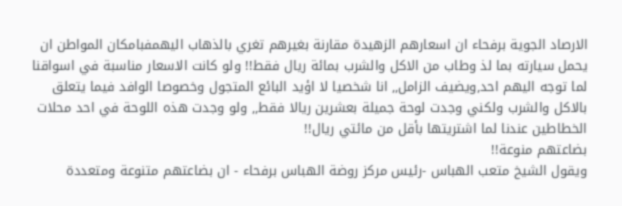الارصاد الجوية برفحاء ان اسعارهم الزهيدة مقارنة بغيرهم تغري بالذهاب اليهمفبامكان المواطن ان يحمل سيارته بما لذ وطاب من الاكل والشرب بمائة ريال فقط!! ولو كانت الاسعار مناسبة في اسواقنا لما توجه اليهم احد,ويضيف الزامل,, انا شخصيا لا اؤيد البائع المتجول وخصوصا الوافد فيما يتعلق بالاكل والشرب ولكني وجدت لوحة جميلة بعشرين ريالا فقط,, ولو وجدت هذه اللوحة في احد محلات الخطاطين عندنا لما اشتريتها بأقل من مائتي ريال!!
بضاعتهم منوعة!!
ويقول الشيخ متعب الهباس -رئيس مركز روضة الهباس برفحاء - ان بضاعتهم متنوعة ومتعددة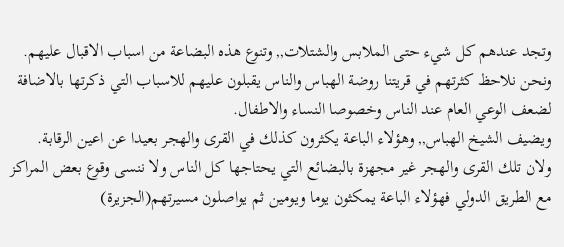وتجد عندهم كل شيء حتى الملابس والشتلات,, وتنوع هذه البضاعة من اسباب الاقبال عليهم.
ونحن نلاحظ كثرتهم في قريتنا روضة الهباس والناس يقبلون عليهم للاسباب التي ذكرتها بالاضافة لضعف الوعي العام عند الناس وخصوصا النساء والاطفال.
ويضيف الشيخ الهباس,, وهؤلاء الباعة يكثرون كذلك في القرى والهجر بعيدا عن اعين الرقابة.
ولان تلك القرى والهجر غير مجهزة بالبضائع التي يحتاجها كل الناس ولا ننسى وقوع بعض المراكز مع الطريق الدولي فهؤلاء الباعة يمكثون يوما ويومين ثم يواصلون مسيرتهم(الجزيرة)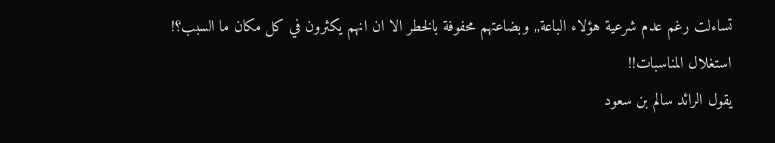تساءلت رغم عدم شرعية هؤلاء الباعة,, وبضاعتهم محفوفة بالخطر الا ان انهم يكثرون في كل مكان ما السبب؟!
استغلال المناسبات!!
يقول الرائد سالم بن سعود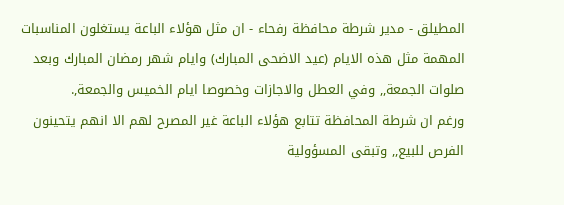المطيلق - مدير شرطة محافظة رفحاء - ان مثل هؤلاء الباعة يستغلون المناسبات المهمة مثل هذه الايام (عيد الاضحى المبارك) وايام شهر رمضان المبارك وبعد صلوات الجمعة,, وفي العطل والاجازات وخصوصا ايام الخميس والجمعة,.
ورغم ان شرطة المحافظة تتابع هؤلاء الباعة غير المصرح لهم الا انهم يتحينون الفرص للبيع,, وتبقى المسؤولية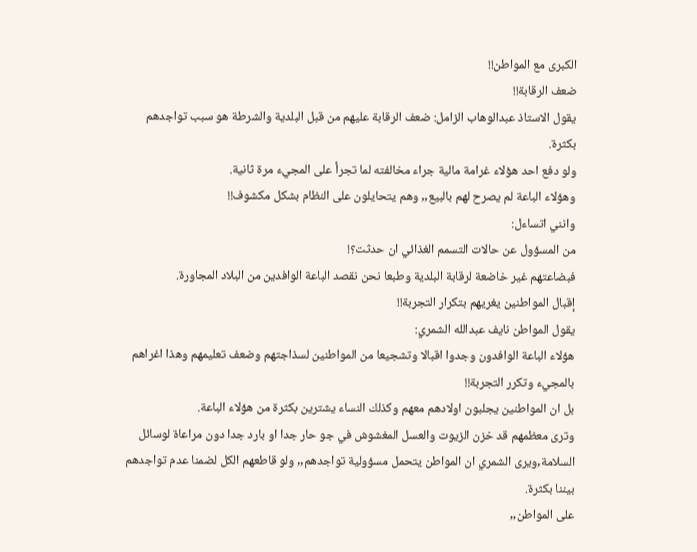الكبرى مع المواطن!!
ضعف الرقابة!!
يقول الاستاذ عبدالوهاب الزامل: ضعف الرقابة عليهم من قبل البلدية والشرطة هو سبب تواجدهم بكثرة.
ولو دفع احد هؤلاء غرامة مالية جراء مخالفته لما تجرأ على المجيء مرة ثانية.
وهؤلاء الباعة لم يصرح لهم بالبيع,, وهم يتحايلون على النظام بشكل مكشوف!!
وانني اتساءل:
من المسؤول عن حالات التسمم الغذائي ان حدثت؟!
فبضاعتهم غير خاضعة لرقابة البلدية وطبعا نحن نقصد الباعة الوافدين من البلاد المجاورة.
إقبال المواطنين يغريهم بتكرار التجربة!!
يقول المواطن نايف عبدالله الشمري:
هؤلاء الباعة الوافدون وجدوا اقبالا وتشجيعا من المواطنين لسذاجتهم وضعف تعليمهم وهذا اغراهم بالمجيء وتكرر التجربة!!
بل ان المواطنين يجلبون اولادهم معهم وكذلك النساء يشترين بكثرة من هؤلاء الباعة.
وترى معظمهم قد خزن الزيوت والعسل المغشوش في جو حار جدا او بارد جدا دون مراعاة لوسائل السلامة,ويرى الشمري ان المواطن يتحمل مسؤولية تواجدهم,, ولو قاطعهم الكل لضمنا عدم تواجدهم بيننا بكثرة.
على المواطن,,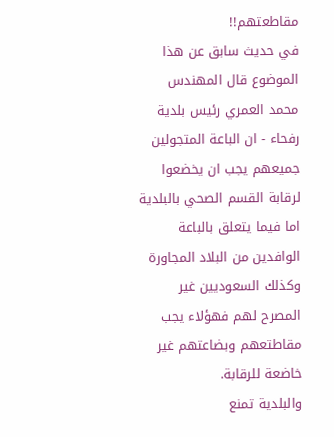مقاطعتهم!!
في حديث سابق عن هذا الموضوع قال المهندس محمد العمري رئيس بلدية رفحاء - ان الباعة المتجولين جميعهم يجب ان يخضعوا لرقابة القسم الصحي بالبلدية اما فيما يتعلق بالباعة الوافدين من البلاد المجاورة وكذلك السعوديين غير المصرح لهم فهؤلاء يجب مقاطتعهم وبضاعتهم غير خاضعة للرقابة.
والبلدية تمنع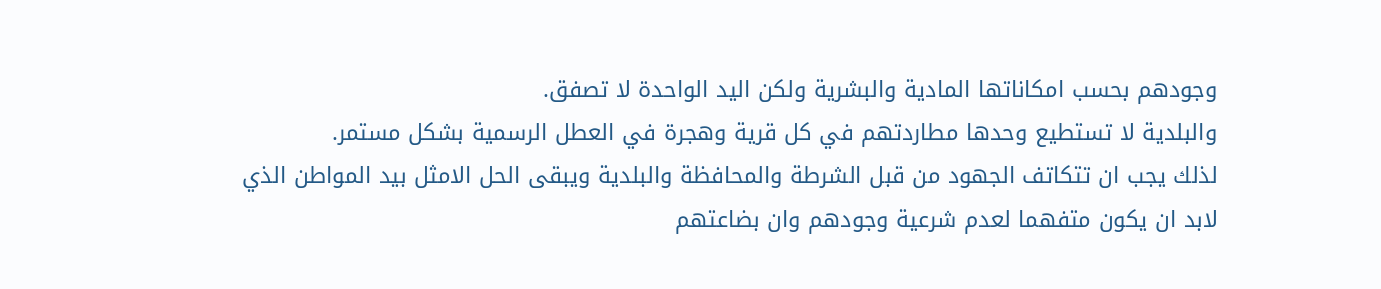وجودهم بحسب امكاناتها المادية والبشرية ولكن اليد الواحدة لا تصفق.
والبلدية لا تستطيع وحدها مطاردتهم في كل قرية وهجرة في العطل الرسمية بشكل مستمر.
لذلك يجب ان تتكاتف الجهود من قبل الشرطة والمحافظة والبلدية ويبقى الحل الامثل بيد المواطن الذي لابد ان يكون متفهما لعدم شرعية وجودهم وان بضاعتهم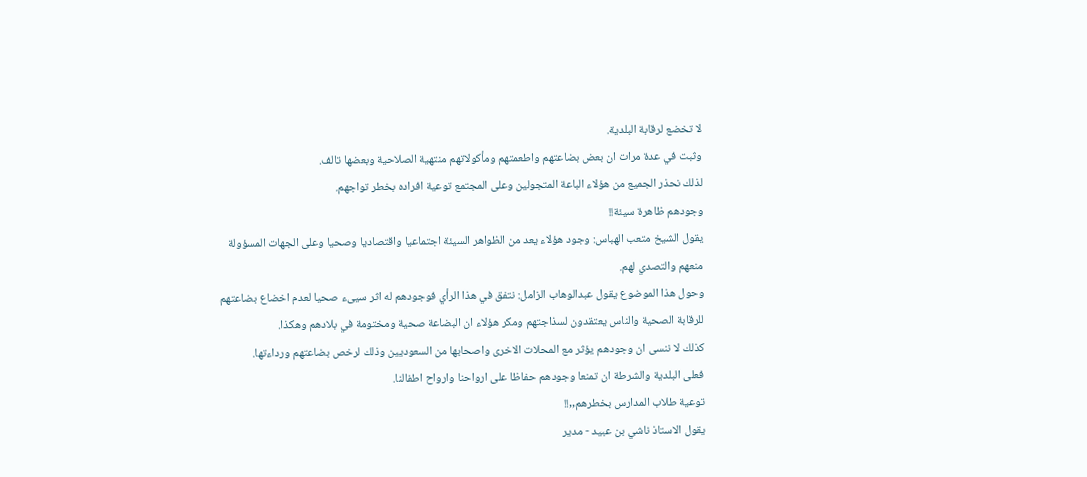لا تخضع لرقابة البلدية.
وثبت في عدة مرات ان بعض بضاعتهم واطعمتهم ومأكولاتهم منتهية الصلاحية وبعضها تالف.
لذلك نحذر الجميع من هؤلاء الباعة المتجولين وعلى المجتمع توعية افراده بخطر تواجهم.
وجودهم ظاهرة سيئة!!
يقول الشيخ متعب الهباس: وجود هؤلاء يعد من الظواهر السيئة اجتماعيا واقتصاديا وصحيا وعلى الجهات المسؤولة منعهم والتصدي لهم.
وحول هذا الموضوع يقول عبدالوهاب الزامل: نتفق في هذا الرأي فوجودهم له اثر سيىء صحيا لعدم اخضاع بضاعتهم للرقابة الصحية والناس يعتقدون لسذاجتهم ومكر هؤلاء ان البضاعة صحية ومختومة في بلادهم وهكذا.
كذلك لا ننسى ان وجودهم يؤثر مع المحلات الاخرى واصحابها من السعوديين وذلك لرخص بضاعتهم ورداءتها.
فعلى البلدية والشرطة ان تمنعا وجودهم حفاظا على ارواحنا وارواح اطفالنا.
توعية طلاب المدارس بخطرهم,,!!
يقول الاستاذ ناشي بن عبيد - مدير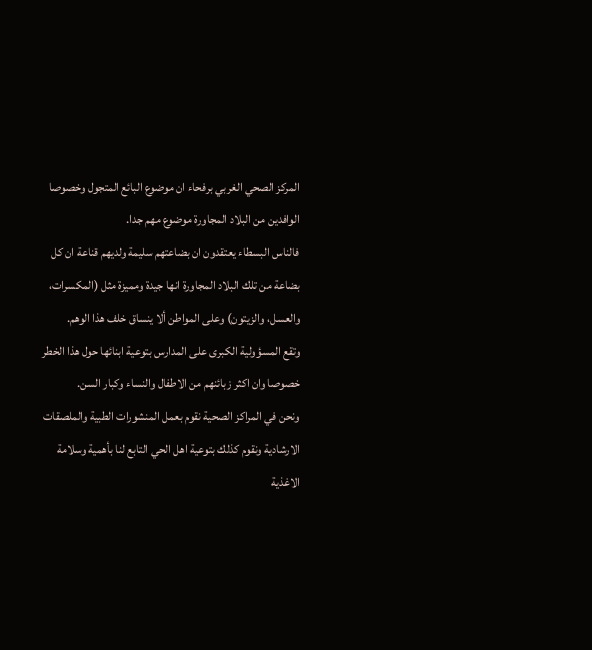المركز الصحي الغربي برفحاء ان موضوع البائع المتجول وخصوصا الوافدين من البلاد المجاورة موضوع مهم جدا.
فالناس البسطاء يعتقدون ان بضاعتهم سليمة ولديهم قناعة ان كل بضاعة من تلك البلاد المجاورة انها جيدة ومميزة مثل (المكسرات، والعسل، والزيتون) وعلى المواطن ألا ينساق خلف هذا الوهم.
وتقع المسؤولية الكبرى على المدارس بتوعية ابنائها حول هذا الخطر خصوصا وان اكثر زبائنهم من الاطفال والنساء وكبار السن.
ونحن في المراكز الصحية نقوم بعمل المنشورات الطبية والملصقات الارشادية ونقوم كذلك بتوعية اهل الحي التابع لنا بأهمية وسلامة الاغذية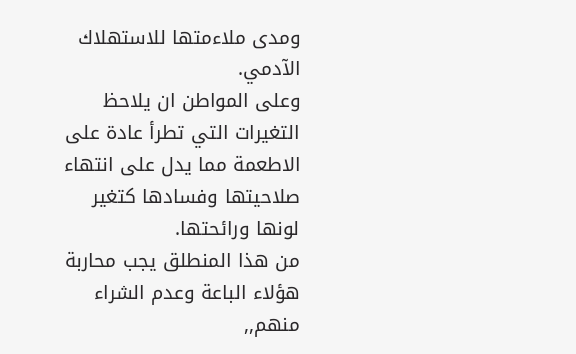ومدى ملاءمتها للاستهلاك الآدمي.
وعلى المواطن ان يلاحظ التغيرات التي تطرأ عادة على الاطعمة مما يدل على انتهاء صلاحيتها وفسادها كتغير لونها ورائحتها.
من هذا المنطلق يجب محاربة هؤلاء الباعة وعدم الشراء منهم,,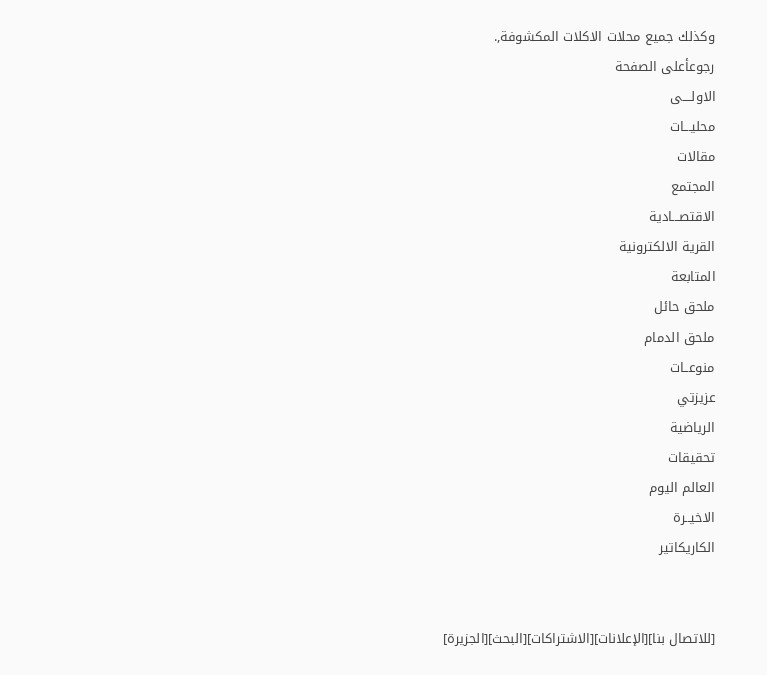وكذلك جميع محلات الاكلات المكشوفة,.
رجوعأعلى الصفحة
الاولــــى
محليـــات
مقالات
المجتمع
الاقتصـــادية
القرية الالكترونية
المتابعة
ملحق حائل
ملحق الدمام
منوعــات
عزيزتي
الرياضية
تحقيقات
العالم اليوم
الاخيــرة
الكاريكاتير


[للاتصال بنا][الإعلانات][الاشتراكات][البحث][الجزيرة]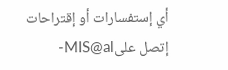أي إستفسارات أو إقتراحات إتصل علىMIS@al-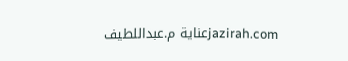jazirah.comعناية م.عبداللطيف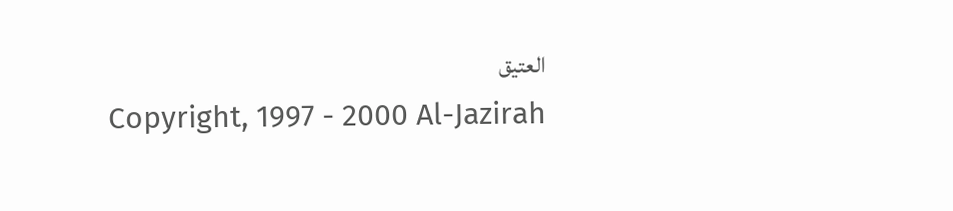العتيق
Copyright, 1997 - 2000 Al-Jazirah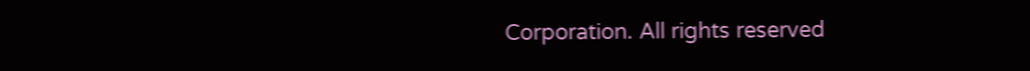Corporation. All rights reserved